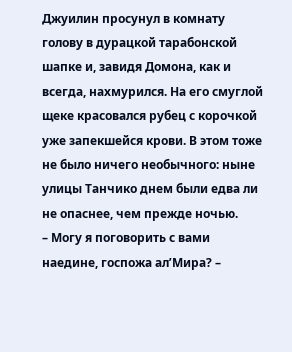Джуилин просунул в комнату голову в дурацкой тарабонской шапке и, завидя Домона, как и всегда, нахмурился. На его смуглой щеке красовался рубец с корочкой уже запекшейся крови. В этом тоже не было ничего необычного: ныне улицы Танчико днем были едва ли не опаснее, чем прежде ночью.
– Могу я поговорить с вами наедине, госпожа ал’Мира? –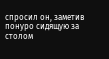спросил он, заметив понуро сидящую за столом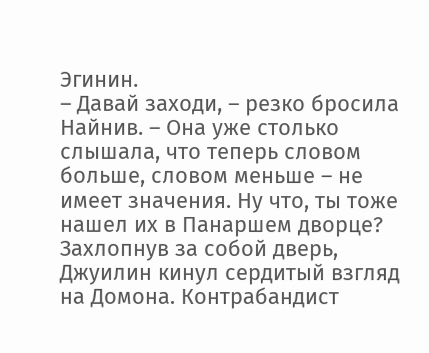Эгинин.
– Давай заходи, – резко бросила Найнив. – Она уже столько слышала, что теперь словом больше, словом меньше – не имеет значения. Ну что, ты тоже нашел их в Панаршем дворце?
Захлопнув за собой дверь, Джуилин кинул сердитый взгляд на Домона. Контрабандист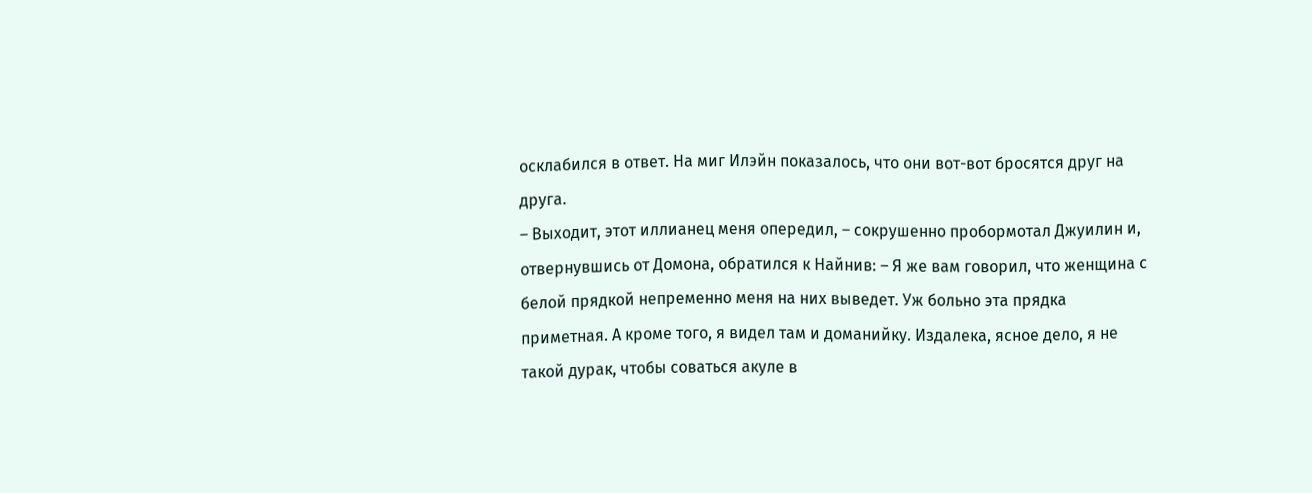осклабился в ответ. На миг Илэйн показалось, что они вот-вот бросятся друг на друга.
– Выходит, этот иллианец меня опередил, – сокрушенно пробормотал Джуилин и, отвернувшись от Домона, обратился к Найнив: – Я же вам говорил, что женщина с белой прядкой непременно меня на них выведет. Уж больно эта прядка приметная. А кроме того, я видел там и доманийку. Издалека, ясное дело, я не такой дурак, чтобы соваться акуле в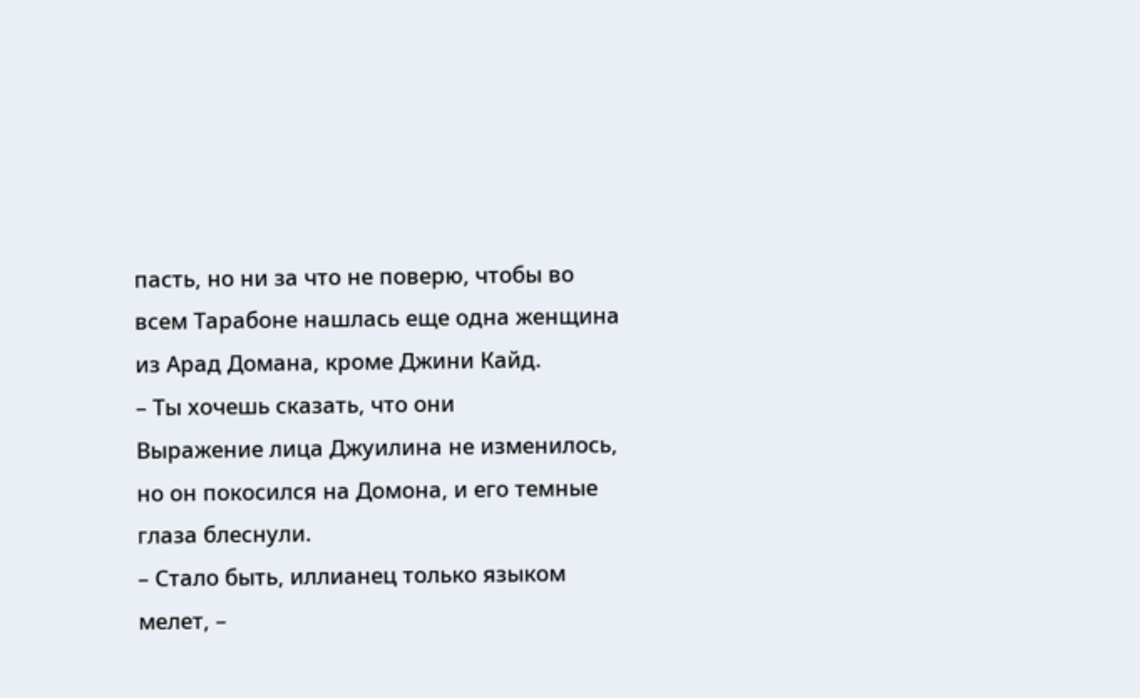пасть, но ни за что не поверю, чтобы во всем Тарабоне нашлась еще одна женщина из Арад Домана, кроме Джини Кайд.
– Ты хочешь сказать, что они
Выражение лица Джуилина не изменилось, но он покосился на Домона, и его темные глаза блеснули.
– Стало быть, иллианец только языком мелет, –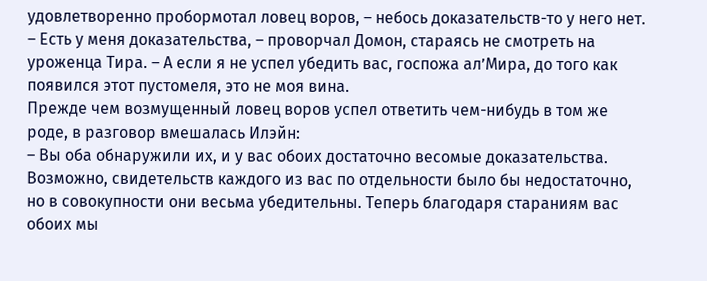удовлетворенно пробормотал ловец воров, – небось доказательств-то у него нет.
– Есть у меня доказательства, – проворчал Домон, стараясь не смотреть на уроженца Тира. – А если я не успел убедить вас, госпожа ал’Мира, до того как появился этот пустомеля, это не моя вина.
Прежде чем возмущенный ловец воров успел ответить чем-нибудь в том же роде, в разговор вмешалась Илэйн:
– Вы оба обнаружили их, и у вас обоих достаточно весомые доказательства. Возможно, свидетельств каждого из вас по отдельности было бы недостаточно, но в совокупности они весьма убедительны. Теперь благодаря стараниям вас обоих мы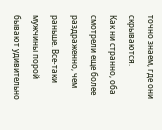точно знаем, где они скрываются.
Как ни странно, оба смотрели еще более раздраженно, чем раньше. Все-таки мужчины порой бывают удивительно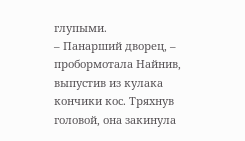глупыми.
– Панарший дворец, – пробормотала Найнив, выпустив из кулака кончики кос. Тряхнув головой, она закинула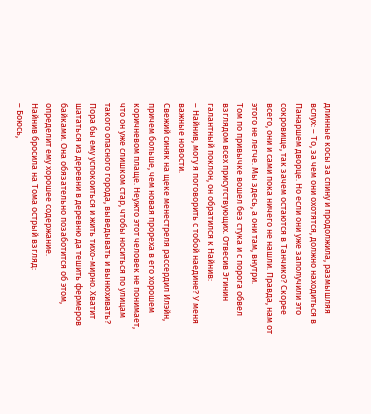длинные косы за спину и продолжила, размышляя вслух: – То, за чем они охотятся, должно находиться в Панаршем дворце. Но если они уже заполучили это сокровище, так зачем остаются в Танчико? Скорее всего, они и сами пока ничего не нашли. Правда, нам от этого не легче. Мы здесь, а они там, внутри.
Том по привычке вошел без стука и с порога обвел взглядом всех присутствующих. Отвесив Эгинин галантный поклон, он обратился к Найнив:
– Найнив, могу я поговорить с тобой наедине? У меня важные новости.
Свежий синяк на щеке менестреля рассердил Илэйн, причем больше, чем новая прореха в его хорошем коричневом плаще. Неужто этот человек не понимает, что он уже слишком стар, чтобы носиться по улицам такого опасного города, выведывать и вынюхивать? Пора бы ему успокоиться и жить тихо-мирно. Хватит шататься из деревни в деревню да тешить фермеров байками. Она обязательно позаботится об этом, определит ему хорошее содержание.
Найнив бросила на Тома острый взгляд:
– Боюсь,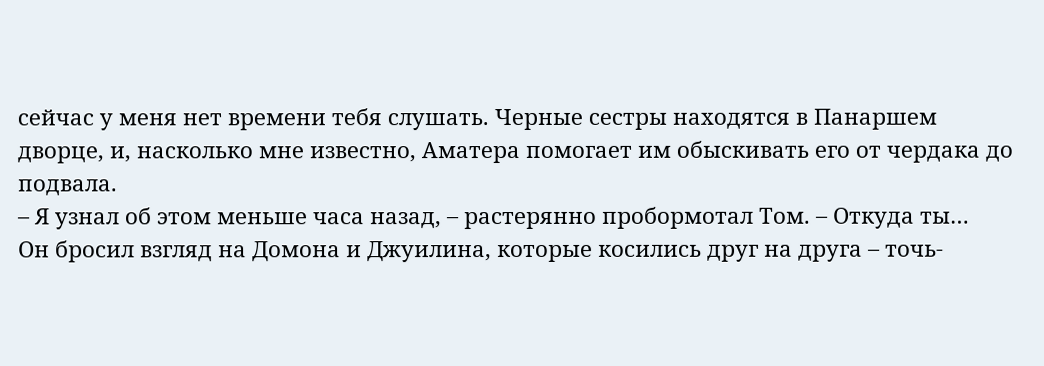сейчас у меня нет времени тебя слушать. Черные сестры находятся в Панаршем дворце, и, насколько мне известно, Аматера помогает им обыскивать его от чердака до подвала.
– Я узнал об этом меньше часа назад, – растерянно пробормотал Том. – Откуда ты…
Он бросил взгляд на Домона и Джуилина, которые косились друг на друга – точь-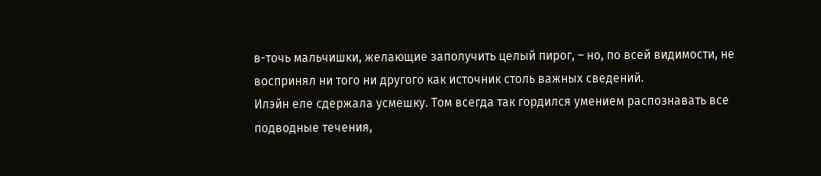в-точь мальчишки, желающие заполучить целый пирог, – но, по всей видимости, не воспринял ни того ни другого как источник столь важных сведений.
Илэйн еле сдержала усмешку. Том всегда так гордился умением распознавать все подводные течения,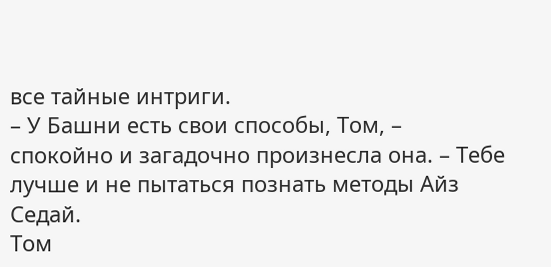все тайные интриги.
– У Башни есть свои способы, Том, – спокойно и загадочно произнесла она. – Тебе лучше и не пытаться познать методы Айз Седай.
Том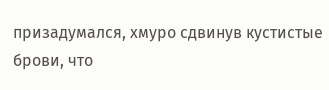призадумался, хмуро сдвинув кустистые брови, что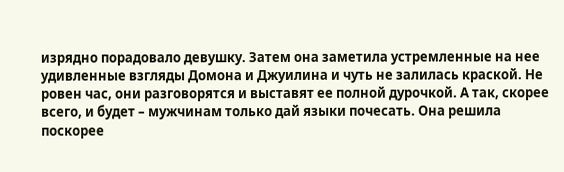изрядно порадовало девушку. Затем она заметила устремленные на нее удивленные взгляды Домона и Джуилина и чуть не залилась краской. Не ровен час, они разговорятся и выставят ее полной дурочкой. А так, скорее всего, и будет – мужчинам только дай языки почесать. Она решила поскорее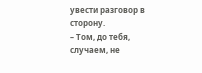увести разговор в сторону.
– Том, до тебя, случаем, не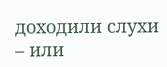доходили слухи – или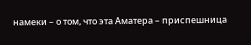намеки – о том, что эта Аматера – приспешница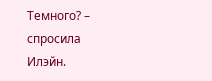Темного? – спросила Илэйн.